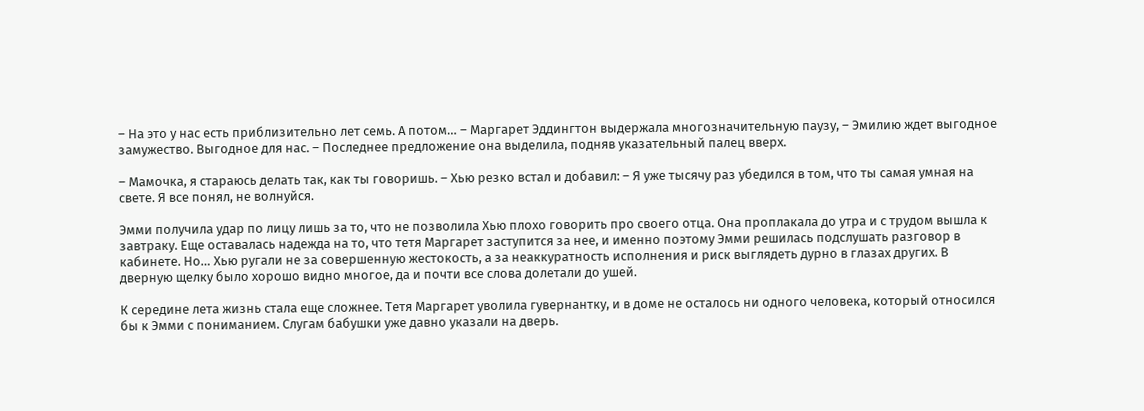– На это у нас есть приблизительно лет семь. А потом… – Маргарет Эддингтон выдержала многозначительную паузу, – Эмилию ждет выгодное замужество. Выгодное для нас. – Последнее предложение она выделила, подняв указательный палец вверх.

– Мамочка, я стараюсь делать так, как ты говоришь. – Хью резко встал и добавил: – Я уже тысячу раз убедился в том, что ты самая умная на свете. Я все понял, не волнуйся.

Эмми получила удар по лицу лишь за то, что не позволила Хью плохо говорить про своего отца. Она проплакала до утра и с трудом вышла к завтраку. Еще оставалась надежда на то, что тетя Маргарет заступится за нее, и именно поэтому Эмми решилась подслушать разговор в кабинете. Но… Хью ругали не за совершенную жестокость, а за неаккуратность исполнения и риск выглядеть дурно в глазах других. В дверную щелку было хорошо видно многое, да и почти все слова долетали до ушей.

К середине лета жизнь стала еще сложнее. Тетя Маргарет уволила гувернантку, и в доме не осталось ни одного человека, который относился бы к Эмми с пониманием. Слугам бабушки уже давно указали на дверь.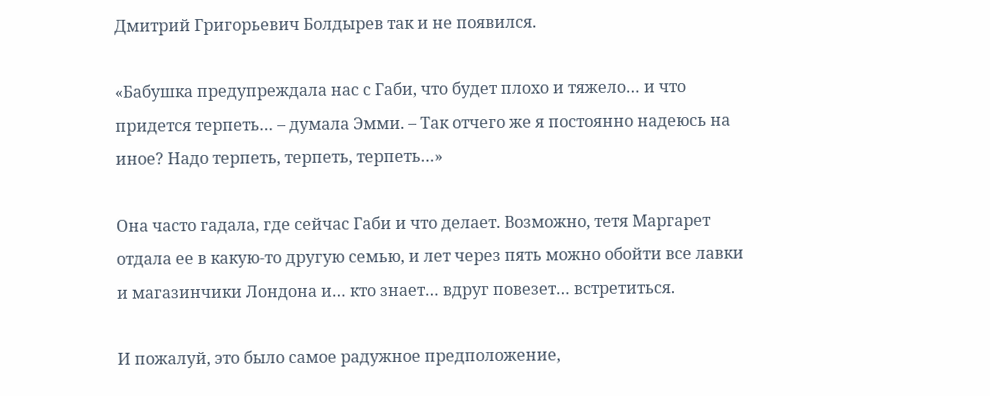Дмитрий Григорьевич Болдырев так и не появился.

«Бабушка предупреждала нас с Габи, что будет плохо и тяжело… и что придется терпеть… – думала Эмми. – Так отчего же я постоянно надеюсь на иное? Надо терпеть, терпеть, терпеть…»

Она часто гадала, где сейчас Габи и что делает. Возможно, тетя Маргарет отдала ее в какую-то другую семью, и лет через пять можно обойти все лавки и магазинчики Лондона и… кто знает… вдруг повезет… встретиться.

И пожалуй, это было самое радужное предположение,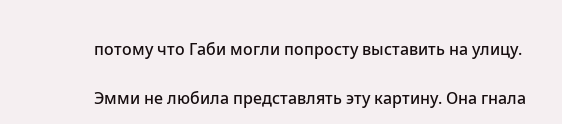потому что Габи могли попросту выставить на улицу.

Эмми не любила представлять эту картину. Она гнала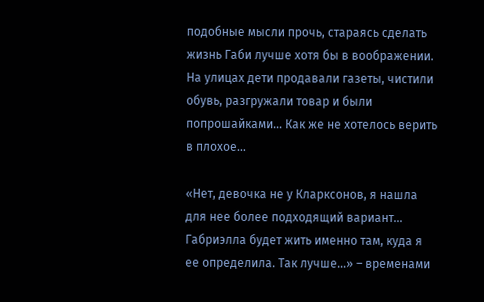подобные мысли прочь, стараясь сделать жизнь Габи лучше хотя бы в воображении. На улицах дети продавали газеты, чистили обувь, разгружали товар и были попрошайками… Как же не хотелось верить в плохое…

«Нет, девочка не у Кларксонов, я нашла для нее более подходящий вариант… Габриэлла будет жить именно там, куда я ее определила. Так лучше…» – временами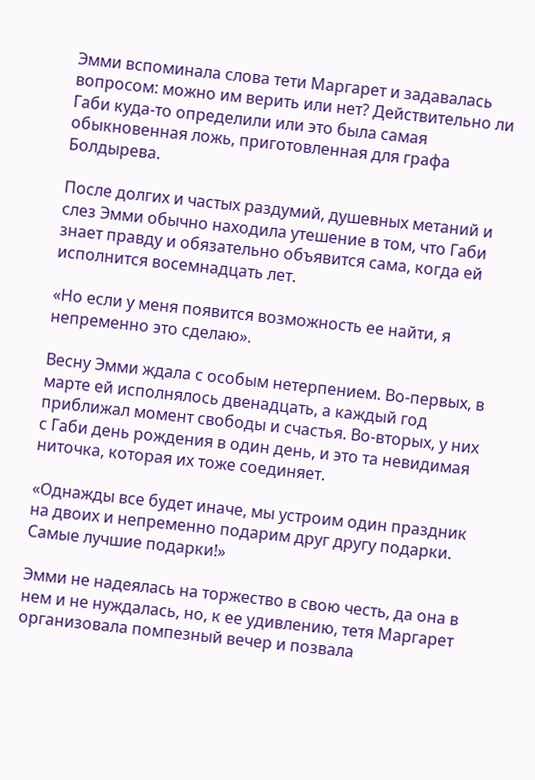Эмми вспоминала слова тети Маргарет и задавалась вопросом: можно им верить или нет? Действительно ли Габи куда-то определили или это была самая обыкновенная ложь, приготовленная для графа Болдырева.

После долгих и частых раздумий, душевных метаний и слез Эмми обычно находила утешение в том, что Габи знает правду и обязательно объявится сама, когда ей исполнится восемнадцать лет.

«Но если у меня появится возможность ее найти, я непременно это сделаю».

Весну Эмми ждала с особым нетерпением. Во-первых, в марте ей исполнялось двенадцать, а каждый год приближал момент свободы и счастья. Во-вторых, у них с Габи день рождения в один день, и это та невидимая ниточка, которая их тоже соединяет.

«Однажды все будет иначе, мы устроим один праздник на двоих и непременно подарим друг другу подарки. Самые лучшие подарки!»

Эмми не надеялась на торжество в свою честь, да она в нем и не нуждалась, но, к ее удивлению, тетя Маргарет организовала помпезный вечер и позвала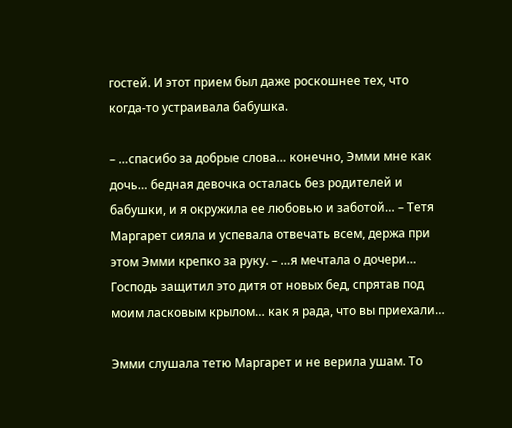гостей. И этот прием был даже роскошнее тех, что когда-то устраивала бабушка.

– …спасибо за добрые слова… конечно, Эмми мне как дочь… бедная девочка осталась без родителей и бабушки, и я окружила ее любовью и заботой… – Тетя Маргарет сияла и успевала отвечать всем, держа при этом Эмми крепко за руку. – …я мечтала о дочери… Господь защитил это дитя от новых бед, спрятав под моим ласковым крылом… как я рада, что вы приехали…

Эмми слушала тетю Маргарет и не верила ушам. То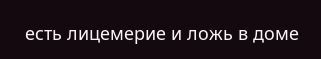есть лицемерие и ложь в доме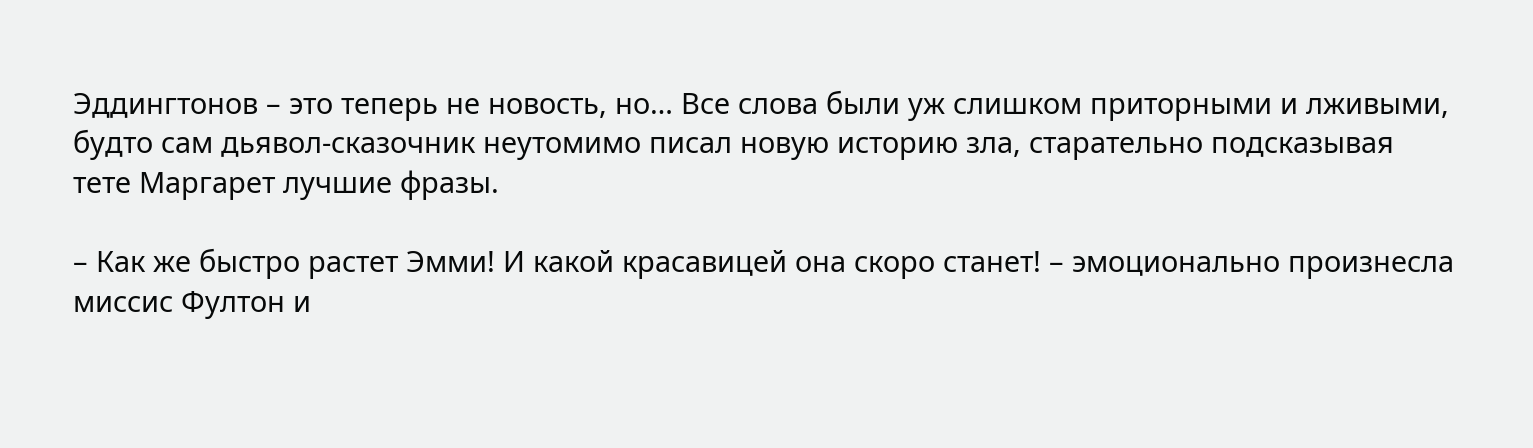Эддингтонов – это теперь не новость, но… Все слова были уж слишком приторными и лживыми, будто сам дьявол-сказочник неутомимо писал новую историю зла, старательно подсказывая тете Маргарет лучшие фразы.

– Как же быстро растет Эмми! И какой красавицей она скоро станет! – эмоционально произнесла миссис Фултон и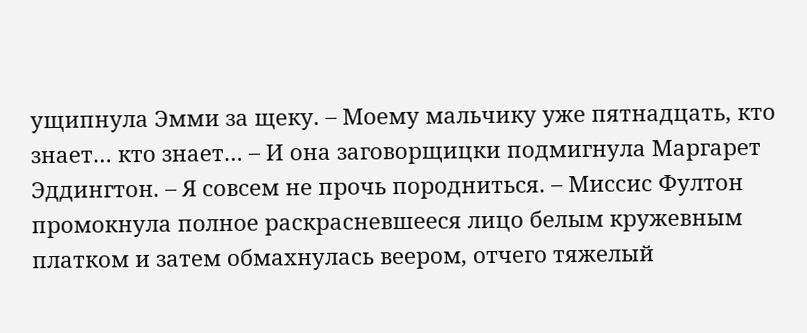ущипнула Эмми за щеку. – Моему мальчику уже пятнадцать, кто знает… кто знает… – И она заговорщицки подмигнула Маргарет Эддингтон. – Я совсем не прочь породниться. – Миссис Фултон промокнула полное раскрасневшееся лицо белым кружевным платком и затем обмахнулась веером, отчего тяжелый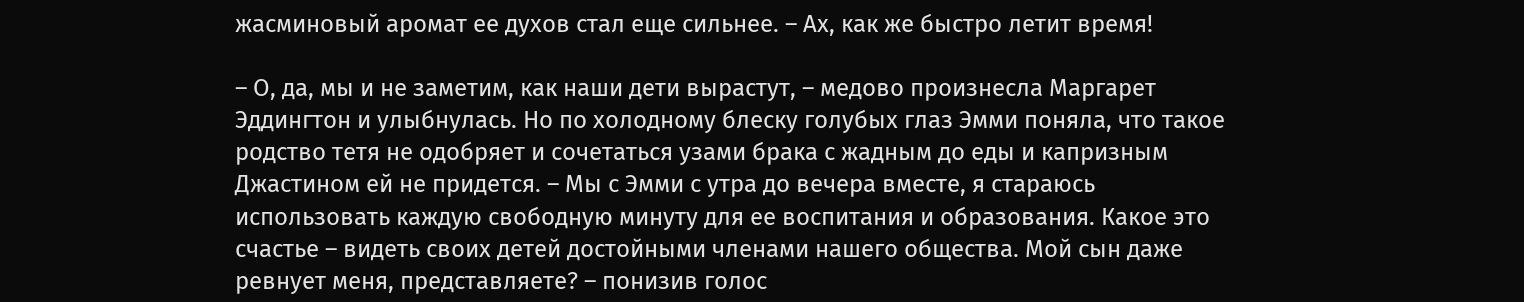жасминовый аромат ее духов стал еще сильнее. – Ах, как же быстро летит время!

– О, да, мы и не заметим, как наши дети вырастут, – медово произнесла Маргарет Эддингтон и улыбнулась. Но по холодному блеску голубых глаз Эмми поняла, что такое родство тетя не одобряет и сочетаться узами брака с жадным до еды и капризным Джастином ей не придется. – Мы с Эмми с утра до вечера вместе, я стараюсь использовать каждую свободную минуту для ее воспитания и образования. Какое это счастье – видеть своих детей достойными членами нашего общества. Мой сын даже ревнует меня, представляете? – понизив голос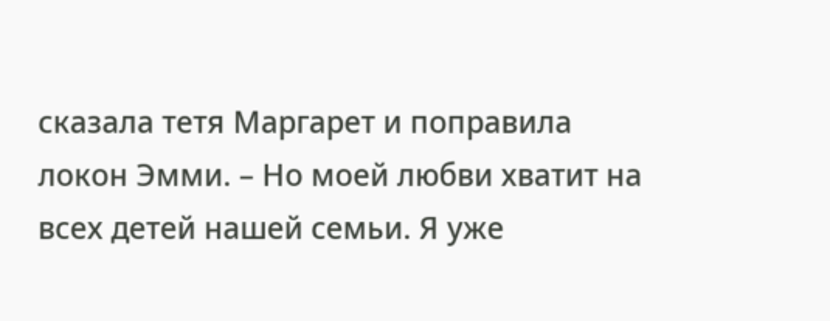сказала тетя Маргарет и поправила локон Эмми. – Но моей любви хватит на всех детей нашей семьи. Я уже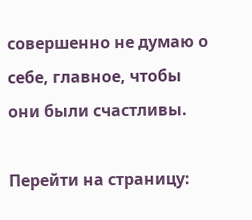совершенно не думаю о себе, главное, чтобы они были счастливы.

Перейти на страницу: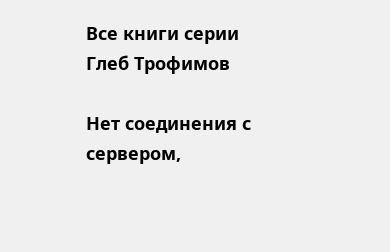Все книги серии Глеб Трофимов

Нет соединения с сервером,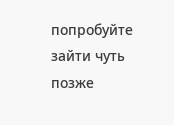попробуйте зайти чуть позже